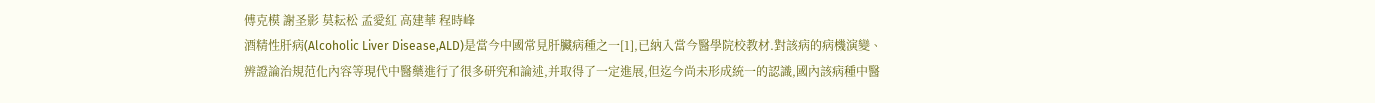傅克模 謝圣影 莫耘松 孟愛紅 高建華 程時峰
酒精性肝病(Alcoholic Liver Disease,ALD)是當今中國常見肝臟病種之一[1],已納入當今醫學院校教材.對該病的病機演變、辨證論治規范化內容等現代中醫藥進行了很多研究和論述,并取得了一定進展,但迄今尚未形成統一的認識,國內該病種中醫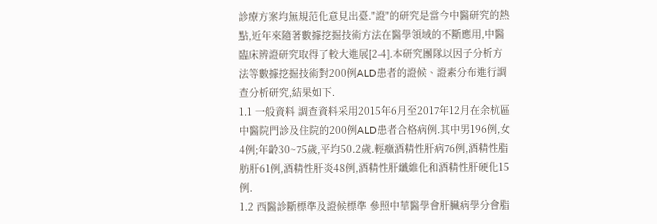診療方案均無規范化意見出臺."證"的研究是當今中醫研究的熱點,近年來隨著數據挖掘技術方法在醫學領域的不斷應用,中醫臨床辨證研究取得了較大進展[2-4].本研究團隊以因子分析方法等數據挖掘技術對200例ALD患者的證候、證素分布進行調查分析研究,結果如下.
1.1 一般資料 調查資料采用2015年6月至2017年12月在余杭區中醫院門診及住院的200例ALD患者合格病例.其中男196例,女4例;年齡30~75歲,平均50.2歲.輕癥酒精性肝病76例,酒精性脂肪肝61例,酒精性肝炎48例,酒精性肝纖維化和酒精性肝硬化15例.
1.2 西醫診斷標準及證候標準 參照中華醫學會肝臟病學分會脂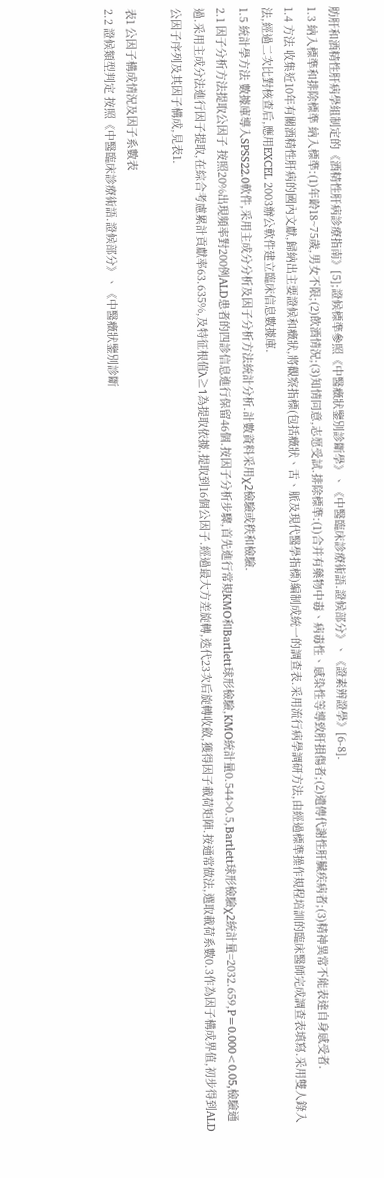肪肝和酒精性肝病學組制定的《酒精性肝病診療指南》[5];證候標準參照《中醫癥狀鑒別診斷學》、《中醫臨床診療術語.證候部分》、《證素辨證學》[6-8].
1.3 納入標準和排除標準 納入標準:(1)年齡18~75歲,男女不限;(2)飲酒情況;(3)知情同意,志愿受試.排除標準:(1)合并有藥物中毒、病毒性、感染性等導致肝損傷者;(2)遺傳代謝性肝臟疾病者;(3)精神異常不能表達自身感受者.
1.4 方法 收集近10年有關酒精性肝病的國內文獻,歸納出主要證候和癥狀,將觀察指標(包括癥狀、舌、脈及現代醫學指標)編制成統一的調查表.采用流行病學調研方法,由經過標準操作規程培訓的臨床醫師完成調查表填寫.采用雙人錄入法,經過二次比對核查后,應用EXCEL 2003辦公軟件建立臨床信息數據庫.
1.5 統計學方法 數據庫導入SPSS22.0軟件,采用主成分分析及因子分析方法統計分析.計數資料采用χ2檢驗或秩和檢驗.
2.1 因子分析方法提取公因子 按照20%出現頻率對200例ALD患者的四診信息進行保留46個.按因子分析步驟,首先進行常規KMO和Bartlett球形檢驗,KMO統計量0.544>0.5,Bartlett球形檢驗χ2統計量=2032.659,P=0.000<0.05,檢驗通過.采用主成分法進行因子提取,在綜合考慮累計貢獻率63.635%,及特征根值λ≥1為提取依據,提取到16個公因子.經過最大方差旋轉,迭代23次后旋轉收斂,獲得因子載荷矩陣.按通常做法,選取載荷系數0.3作為因子構成界值,初步得到ALD公因子序列及其因子構成,見表1.

表1 公因子構成情況及因子系數表
2.2 證候類型判定 按照《中醫臨床診療術語.證候部分》、《中醫癥狀鑒別診斷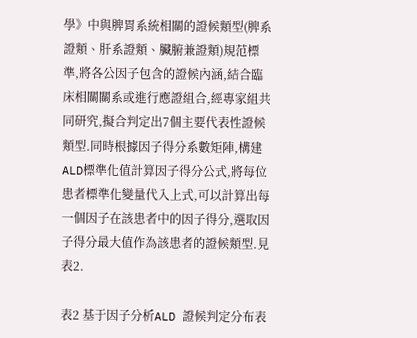學》中與脾胃系統相關的證候類型(脾系證類、肝系證類、臟腑兼證類)規范標準,將各公因子包含的證候內涵,結合臨床相關關系或進行應證組合,經專家組共同研究,擬合判定出7個主要代表性證候類型.同時根據因子得分系數矩陣,構建ALD標準化值計算因子得分公式,將每位患者標準化變量代入上式,可以計算出每一個因子在該患者中的因子得分,選取因子得分最大值作為該患者的證候類型.見表2.

表2 基于因子分析ALD 證候判定分布表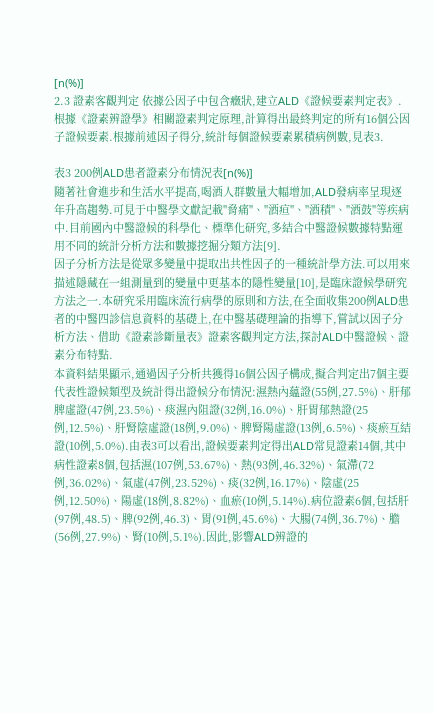[n(%)]
2.3 證素客觀判定 依據公因子中包含癥狀,建立ALD《證候要素判定表》.根據《證素辨證學》相關證素判定原理,計算得出最終判定的所有16個公因子證候要素.根據前述因子得分,統計每個證候要素累積病例數,見表3.

表3 200例ALD患者證素分布情況表[n(%)]
隨著社會進步和生活水平提高,喝酒人群數量大幅增加,ALD發病率呈現逐年升高趨勢.可見于中醫學文獻記載"脅痛"、"酒疸"、"酒積"、"酒鼓"等疾病中.目前國內中醫證候的科學化、標準化研究,多結合中醫證候數據特點運用不同的統計分析方法和數據挖掘分類方法[9].
因子分析方法是從眾多變量中提取出共性因子的一種統計學方法.可以用來描述隱藏在一組測量到的變量中更基本的隱性變量[10],是臨床證候學研究方法之一.本研究采用臨床流行病學的原則和方法,在全面收集200例ALD患者的中醫四診信息資料的基礎上,在中醫基礎理論的指導下,嘗試以因子分析方法、借助《證素診斷量表》證素客觀判定方法,探討ALD中醫證候、證素分布特點.
本資料結果顯示,通過因子分析共獲得16個公因子構成,擬合判定出7個主要代表性證候類型及統計得出證候分布情況:濕熱內蘊證(55例,27.5%)、肝郁脾虛證(47例,23.5%)、痰濕內阻證(32例,16.0%)、肝胃郁熱證(25例,12.5%)、肝腎陰虛證(18例,9.0%)、脾腎陽虛證(13例,6.5%)、痰瘀互結證(10例,5.0%).由表3可以看出,證候要素判定得出ALD常見證素14個,其中病性證素8個,包括濕(107例,53.67%)、熱(93例,46.32%)、氣滯(72例,36.02%)、氣虛(47例,23.52%)、痰(32例,16.17%)、陰虛(25例,12.50%)、陽虛(18例,8.82%)、血瘀(10例,5.14%).病位證素6個,包括肝(97例,48.5)、脾(92例,46.3)、胃(91例,45.6%)、大腸(74例,36.7%)、膽(56例,27.9%)、腎(10例,5.1%).因此,影響ALD辨證的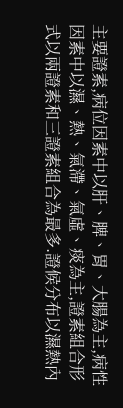主要證素,病位因素中以肝、脾、胃、大腸為主,病性因素中以濕、熱、氣滯、氣虛、痰為主,證素組合形式以兩證素和三證素組合為最多.證候分布以濕熱內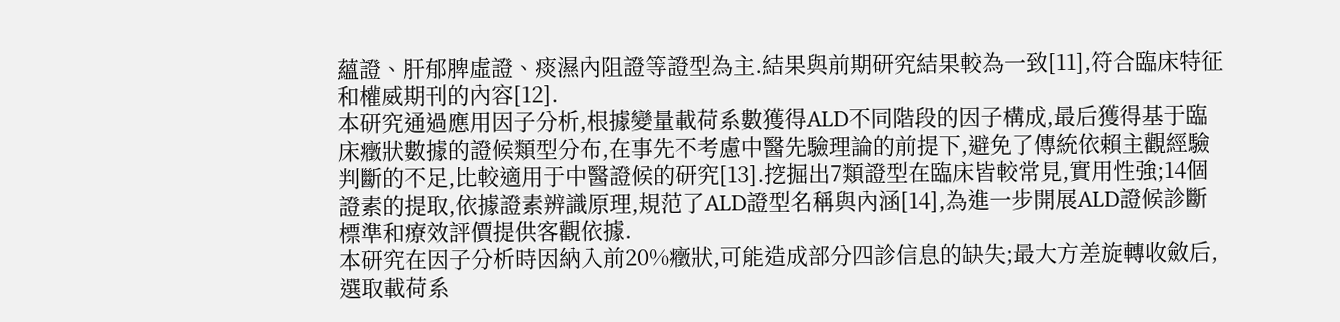蘊證、肝郁脾虛證、痰濕內阻證等證型為主.結果與前期研究結果較為一致[11],符合臨床特征和權威期刊的內容[12].
本研究通過應用因子分析,根據變量載荷系數獲得ALD不同階段的因子構成,最后獲得基于臨床癥狀數據的證候類型分布,在事先不考慮中醫先驗理論的前提下,避免了傳統依賴主觀經驗判斷的不足,比較適用于中醫證候的研究[13].挖掘出7類證型在臨床皆較常見,實用性強;14個證素的提取,依據證素辨識原理,規范了ALD證型名稱與內涵[14],為進一步開展ALD證候診斷標準和療效評價提供客觀依據.
本研究在因子分析時因納入前20%癥狀,可能造成部分四診信息的缺失;最大方差旋轉收斂后,選取載荷系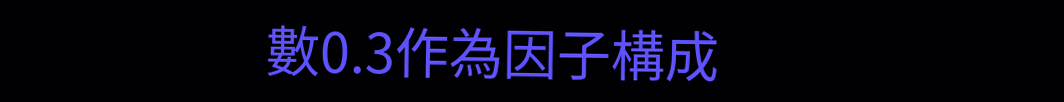數0.3作為因子構成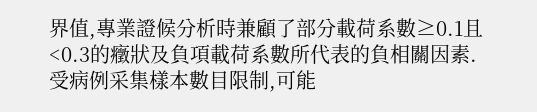界值,專業證候分析時兼顧了部分載荷系數≥0.1且<0.3的癥狀及負項載荷系數所代表的負相關因素.受病例采集樣本數目限制,可能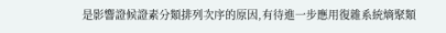是影響證候證素分類排列次序的原因,有待進一步應用復雜系統熵聚類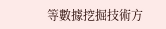等數據挖掘技術方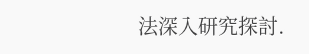法深入研究探討.